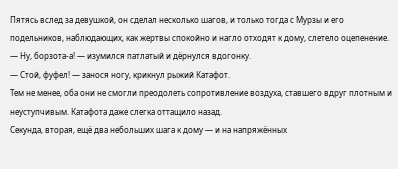Пятясь вслед за девушкой, он сделал несколько шагов, и только тогда с Мурзы и его подельников, наблюдающих, как жертвы спокойно и нагло отходят к дому, слетело оцепенение.
— Ну, борзота-а! — изумился патлатый и дёрнулся вдогонку.
— Стой, фуфел! — занося ногу, крикнул рыжий Катафот.
Тем не менее, оба они не смогли преодолеть сопротивление воздуха, ставшего вдруг плотным и неуступчивым. Катафота даже слегка оттащило назад.
Секунда, вторая, ещё два небольших шага к дому — и на напряжённых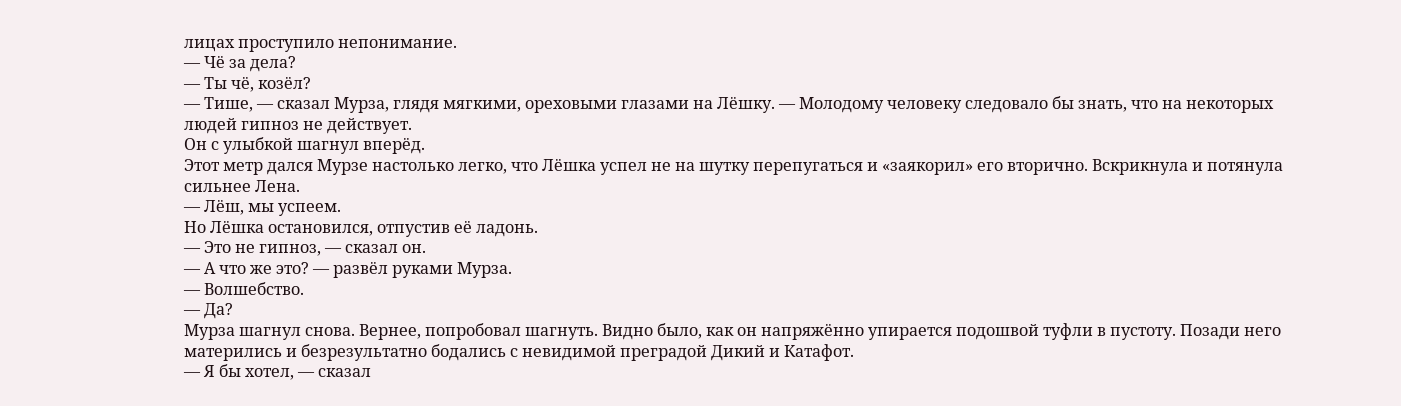лицах проступило непонимание.
— Чё за дела?
— Ты чё, козёл?
— Тише, — сказал Мурза, глядя мягкими, ореховыми глазами на Лёшку. — Молодому человеку следовало бы знать, что на некоторых людей гипноз не действует.
Он с улыбкой шагнул вперёд.
Этот метр дался Мурзе настолько легко, что Лёшка успел не на шутку перепугаться и «заякорил» его вторично. Вскрикнула и потянула сильнее Лена.
— Лёш, мы успеем.
Но Лёшка остановился, отпустив её ладонь.
— Это не гипноз, — сказал он.
— А что же это? — развёл руками Мурза.
— Волшебство.
— Да?
Мурза шагнул снова. Вернее, попробовал шагнуть. Видно было, как он напряжённо упирается подошвой туфли в пустоту. Позади него матерились и безрезультатно бодались с невидимой преградой Дикий и Катафот.
— Я бы хотел, — сказал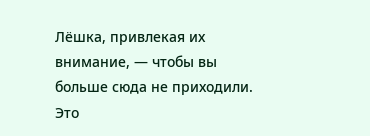Лёшка, привлекая их внимание, — чтобы вы больше сюда не приходили. Это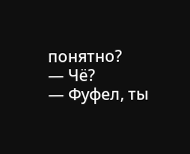понятно?
— Чё?
— Фуфел, ты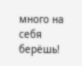много на себя берёшь!